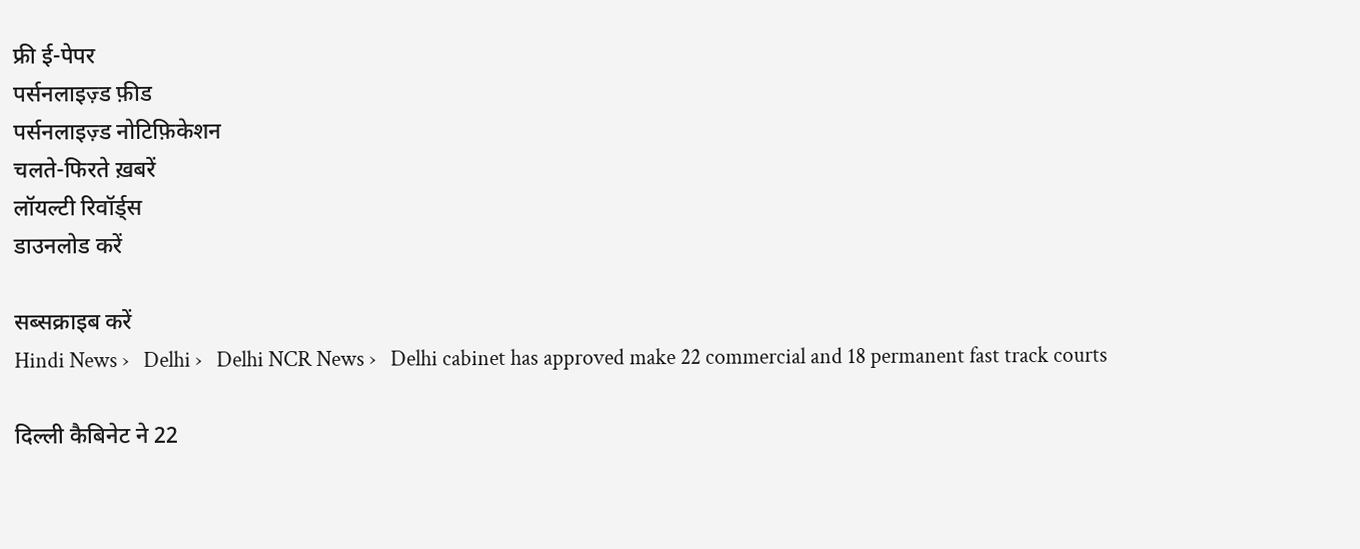फ्री ई-पेपर
पर्सनलाइज़्ड फ़ीड
पर्सनलाइज़्ड नोटिफ़िकेशन
चलते-फिरते ख़बरें
लॉयल्टी रिवॉर्ड्स
डाउनलोड करें

सब्सक्राइब करें
Hindi News ›   Delhi ›   Delhi NCR News ›   Delhi cabinet has approved make 22 commercial and 18 permanent fast track courts

दिल्ली कैबिनेट ने 22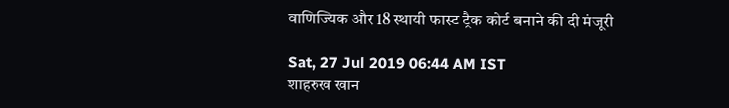वाणिज्यिक और 18 स्थायी फास्ट ट्रैक कोर्ट बनाने की दी मंजूरी

Sat, 27 Jul 2019 06:44 AM IST
शाहरुख खान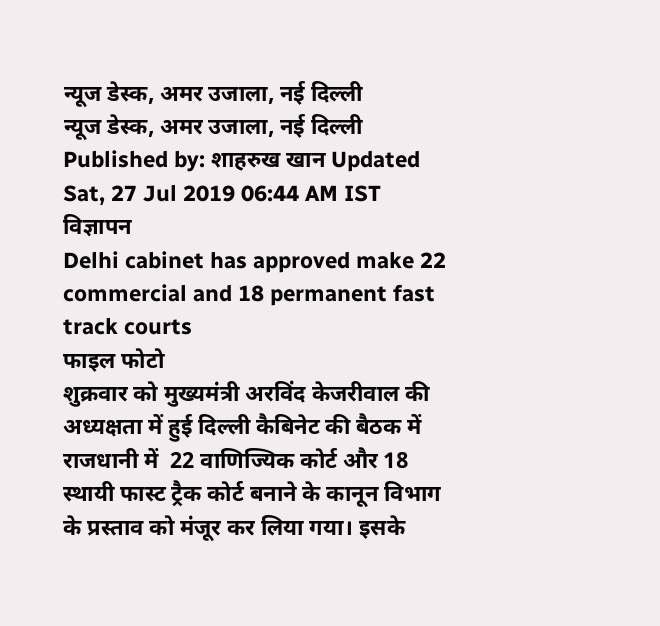न्यूज डेस्क, अमर उजाला, नई दिल्ली
न्यूज डेस्क, अमर उजाला, नई दिल्ली Published by: शाहरुख खान Updated Sat, 27 Jul 2019 06:44 AM IST
विज्ञापन
Delhi cabinet has approved make 22 commercial and 18 permanent fast track courts
फाइल फोटो
शुक्रवार को मुख्यमंत्री अरविंद केजरीवाल की अध्यक्षता में हुई दिल्ली कैबिनेट की बैठक में राजधानी में  22 वाणिज्यिक कोर्ट और 18 स्थायी फास्ट ट्रैक कोर्ट बनाने के कानून विभाग के प्रस्ताव को मंजूर कर लिया गया। इसके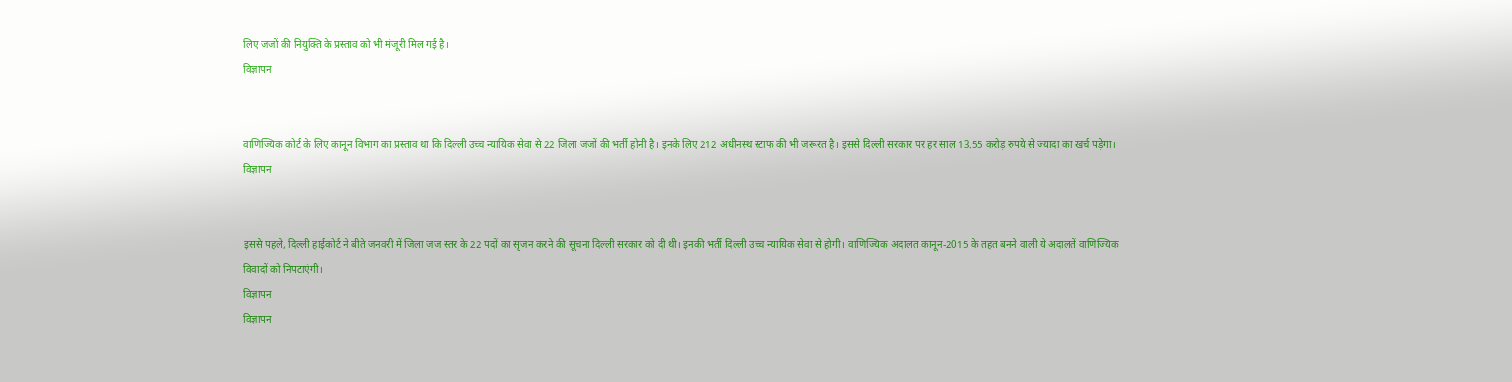लिए जजों की नियुक्ति के प्रस्ताव को भी मंजूरी मिल गई है।
विज्ञापन


वाणिज्यिक कोर्ट के लिए कानून विभाग का प्रस्ताव था कि दिल्ली उच्च न्यायिक सेवा से 22 जिला जजों की भर्ती होनी है। इनके लिए 212 अधीनस्थ स्टाफ की भी जरूरत है। इससे दिल्ली सरकार पर हर साल 13.55 करोड़ रुपये से ज्यादा का खर्च पड़ेगा।
विज्ञापन


इससे पहले, दिल्ली हाईकोर्ट ने बीते जनवरी में जिला जज स्तर के 22 पदों का सृजन करने की सूचना दिल्ली सरकार को दी थी। इनकी भर्ती दिल्ली उच्च न्यायिक सेवा से होगी। वाणिज्यिक अदालत कानून-2015 के तहत बनने वाली ये अदालतें वाणिज्यिक विवादों को निपटाएंगी।
विज्ञापन
विज्ञापन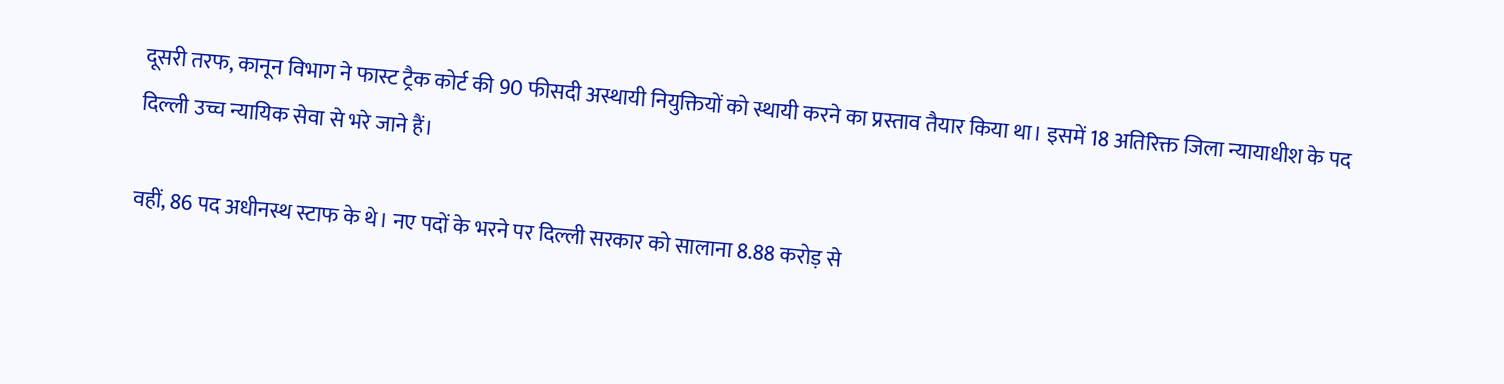दूसरी तरफ, कानून विभाग ने फास्ट ट्रैक कोर्ट की 90 फीसदी अस्थायी नियुक्तियों को स्थायी करने का प्रस्ताव तैयार किया था। इसमें 18 अतिरिक्त जिला न्यायाधीश के पद दिल्ली उच्च न्यायिक सेवा से भरे जाने हैं।

वहीं, 86 पद अधीनस्थ स्टाफ के थे। नए पदों के भरने पर दिल्ली सरकार को सालाना 8.88 करोड़ से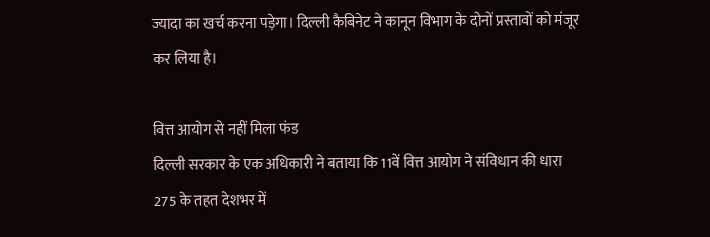ज्यादा का खर्च करना पड़ेगा। दिल्ली कैबिनेट ने कानून विभाग के दोनों प्रस्तावों को मंजूर कर लिया है।

वित्त आयोग से नहीं मिला फंड
दिल्ली सरकार के एक अधिकारी ने बताया कि 11वें वित्त आयोग ने संविधान की धारा 275 के तहत देशभर में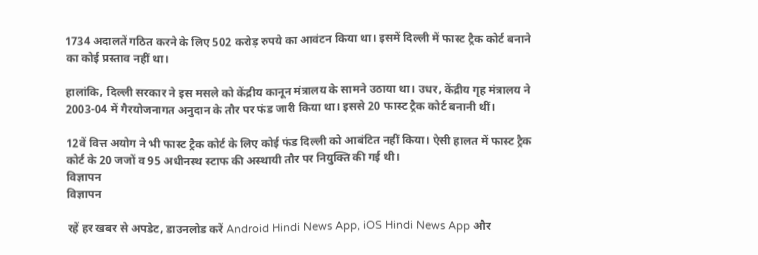1734 अदालतें गठित करने के लिए 502 करोड़ रुपये का आवंटन किया था। इसमें दिल्ली में फास्ट ट्रैक कोर्ट बनाने का कोई प्रस्ताव नहीं था।

हालांकि, दिल्ली सरकार ने इस मसले को केंद्रीय कानून मंत्रालय के सामने उठाया था। उधर, केंद्रीय गृह मंत्रालय ने 2003-04 में गैरयोजनागत अनुदान के तौर पर फंड जारी किया था। इससे 20 फास्ट ट्रैक कोर्ट बनानी थीं।

12वें वित्त अयोग ने भी फास्ट ट्रैक कोर्ट के लिए कोई फंड दिल्ली को आबंटित नहीं किया। ऐसी हालत में फास्ट ट्रैक कोर्ट के 20 जजों व 95 अधीनस्थ स्टाफ की अस्थायी तौर पर नियुक्ति की गई थी।
विज्ञापन
विज्ञापन

रहें हर खबर से अपडेट, डाउनलोड करें Android Hindi News App, iOS Hindi News App और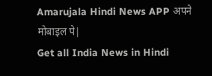Amarujala Hindi News APP अपने मोबाइल पे|
Get all India News in Hindi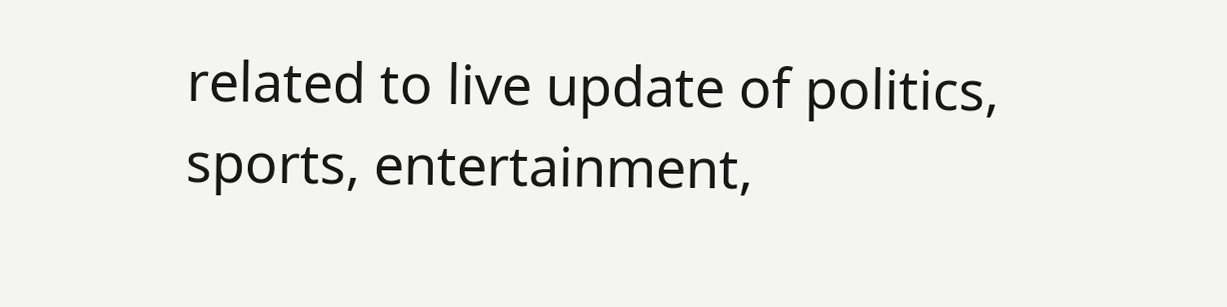related to live update of politics, sports, entertainment,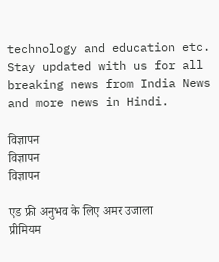technology and education etc. Stay updated with us for all breaking news from India News and more news in Hindi.

विज्ञापन
विज्ञापन
विज्ञापन

एड फ्री अनुभव के लिए अमर उजाला प्रीमियम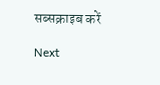सब्सक्राइब करें

Next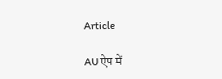Article

AU ऐप में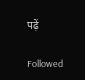पढ़ें

Followed